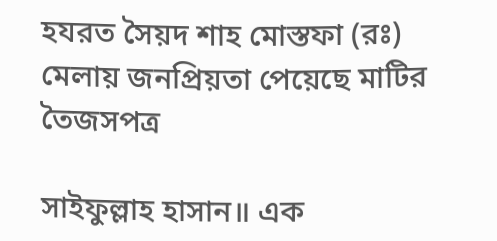হযরত সৈয়দ শাহ মোস্তফা (রঃ) মেলায় জনপ্রিয়তা পেয়েছে মাটির তৈজসপত্র

সাইফুল্লাহ হাসান॥ এক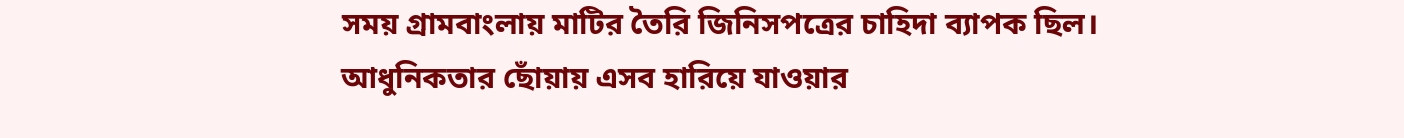সময় গ্রামবাংলায় মাটির তৈরি জিনিসপত্রের চাহিদা ব্যাপক ছিল। আধুনিকতার ছোঁয়ায় এসব হারিয়ে যাওয়ার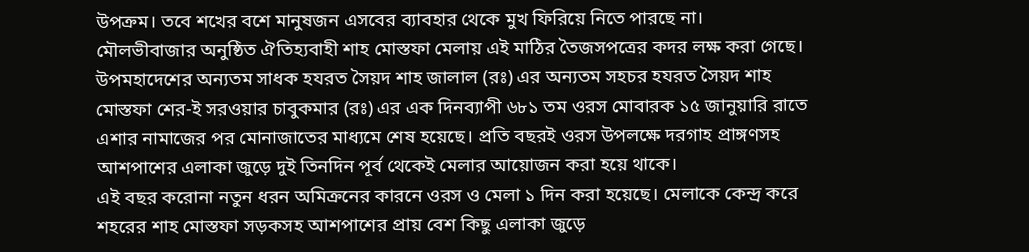উপক্রম। তবে শখের বশে মানুষজন এসবের ব্যাবহার থেকে মুখ ফিরিয়ে নিতে পারছে না।
মৌলভীবাজার অনুষ্ঠিত ঐতিহ্যবাহী শাহ মোস্তফা মেলায় এই মাঠির তৈজসপত্রের কদর লক্ষ করা গেছে।
উপমহাদেশের অন্যতম সাধক হযরত সৈয়দ শাহ জালাল (রঃ) এর অন্যতম সহচর হযরত সৈয়দ শাহ মোস্তফা শের-ই সরওয়ার চাবুকমার (রঃ) এর এক দিনব্যাপী ৬৮১ তম ওরস মোবারক ১৫ জানুয়ারি রাতে এশার নামাজের পর মোনাজাতের মাধ্যমে শেষ হয়েছে। প্রতি বছরই ওরস উপলক্ষে দরগাহ প্রাঙ্গণসহ আশপাশের এলাকা জুড়ে দুই তিনদিন পূর্ব থেকেই মেলার আয়োজন করা হয়ে থাকে।
এই বছর করোনা নতুন ধরন অমিক্রনের কারনে ওরস ও মেলা ১ দিন করা হয়েছে। মেলাকে কেন্দ্র করে শহরের শাহ মোস্তফা সড়কসহ আশপাশের প্রায় বেশ কিছু এলাকা জুড়ে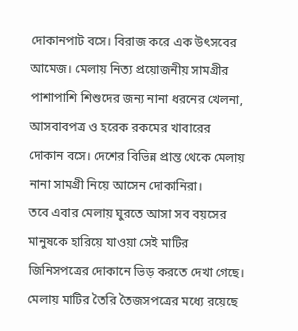দোকানপাট বসে। বিরাজ করে এক উৎসবের আমেজ। মেলায় নিত্য প্রয়োজনীয় সামগ্রীর পাশাপাশি শিশুদের জন্য নানা ধরনের খেলনা, আসবাবপত্র ও হরেক রকমের খাবারের দোকান বসে। দেশের বিভিন্ন প্রান্ত থেকে মেলায় নানা সামগ্রী নিয়ে আসেন দোকানিরা।
তবে এবার মেলায় ঘুরতে আসা সব বয়সের মানুষকে হারিয়ে যাওয়া সেই মাটির জিনিসপত্রের দোকানে ভিড় করতে দেখা গেছে। মেলায় মাটির তৈরি তৈজসপত্রের মধ্যে রয়েছে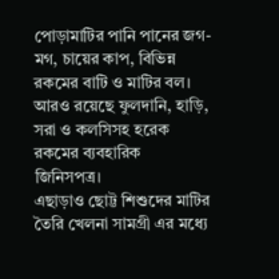পোড়ামাটির পানি পানের জগ-মগ, চায়ের কাপ, বিভিন্ন রকমের বাটি ও মাটির বল। আরও রয়েছে ফুলদানি, হাড়ি, সরা ও কলসিসহ হরেক রকমের ব্যবহারিক জিনিসপত্র।
এছাড়াও ছোট্ট শিশুদের মাটির তৈরি খেলনা সামগ্রী এর মধ্যে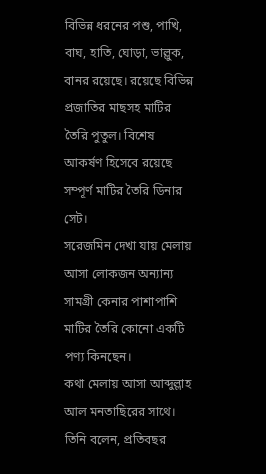বিভিন্ন ধরনের পশু, পাখি, বাঘ, হাতি, ঘোড়া, ভাল্লুক, বানর রয়েছে। রয়েছে বিভিন্ন প্রজাতির মাছসহ মাটির তৈরি পুতুল। বিশেষ আকর্ষণ হিসেবে রয়েছে সম্পূর্ণ মাটির তৈরি ডিনার সেট।
সরেজমিন দেখা যায় মেলায় আসা লোকজন অন্যান্য সামগ্রী কেনার পাশাপাশি মাটির তৈরি কোনো একটি পণ্য কিনছেন।
কথা মেলায় আসা আব্দুল্লাহ আল মনতাছিরের সাথে। তিনি বলেন, প্রতিবছর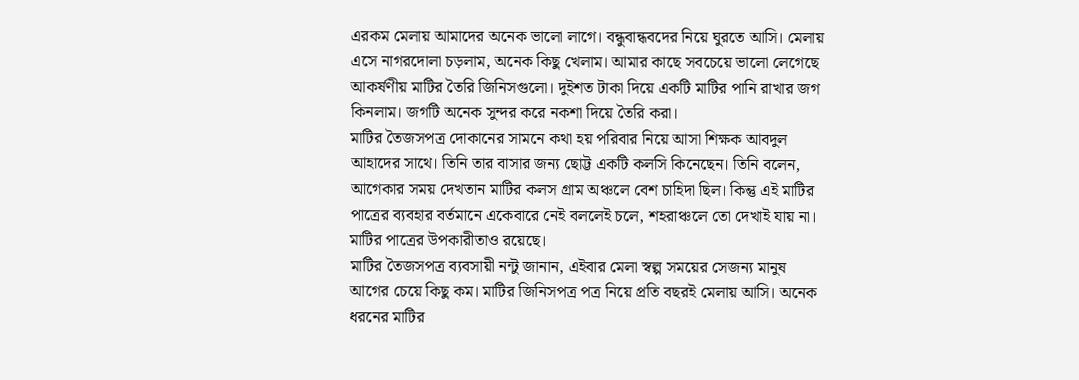এরকম মেলায় আমাদের অনেক ভালো লাগে। বন্ধুবান্ধবদের নিয়ে ঘুরতে আসি। মেলায় এসে নাগরদোলা চড়লাম, অনেক কিছু খেলাম। আমার কাছে সবচেয়ে ভালো লেগেছে আকর্ষণীয় মাটির তৈরি জিনিসগুলো। দুইশত টাকা দিয়ে একটি মাটির পানি রাখার জগ কিনলাম। জগটি অনেক সুন্দর করে নকশা দিয়ে তৈরি করা।
মাটির তৈজসপত্র দোকানের সামনে কথা হয় পরিবার নিয়ে আসা শিক্ষক আবদুল আহাদের সাথে। তিনি তার বাসার জন্য ছোট্ট একটি কলসি কিনেছেন। তিনি বলেন, আগেকার সময় দেখতান মাটির কলস গ্রাম অঞ্চলে বেশ চাহিদা ছিল। কিন্তু এই মাটির পাত্রের ব্যবহার বর্তমানে একেবারে নেই বললেই চলে, শহরাঞ্চলে তো দেখাই যায় না। মাটির পাত্রের উপকারীতাও রয়েছে।
মাটির তৈজসপত্র ব্যবসায়ী নন্টু জানান, এইবার মেলা স্বল্প সময়ের সেজন্য মানুষ আগের চেয়ে কিছু কম। মাটির জিনিসপত্র পত্র নিয়ে প্রতি বছরই মেলায় আসি। অনেক ধরনের মাটির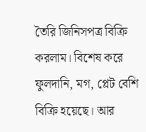তৈরি জিনিসপত্র বিক্রি করলাম। বিশেষ করে ফুলদানি, মগ, প্লেট বেশি বিক্রি হয়েছে। আর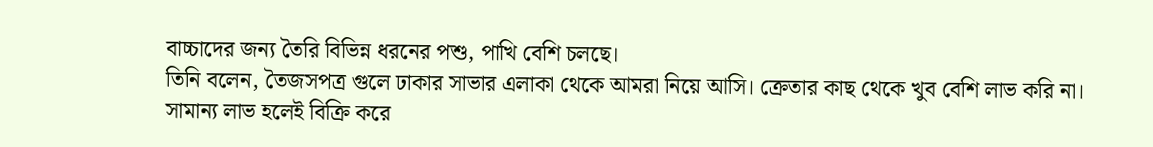বাচ্চাদের জন্য তৈরি বিভিন্ন ধরনের পশু, পাখি বেশি চলছে।
তিনি বলেন, তৈজসপত্র গুলে ঢাকার সাভার এলাকা থেকে আমরা নিয়ে আসি। ক্রেতার কাছ থেকে খুব বেশি লাভ করি না। সামান্য লাভ হলেই বিক্রি করে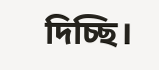দিচ্ছি।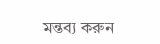মন্তব্য করুন